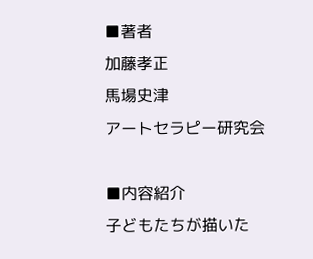■著者
加藤孝正
馬場史津
アートセラピー研究会

■内容紹介
子どもたちが描いた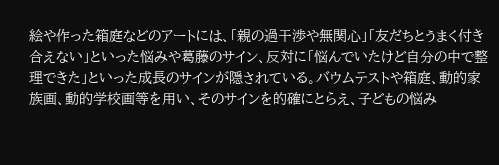絵や作った箱庭などのアートには、「親の過干渉や無関心」「友だちとうまく付き合えない」といった悩みや葛藤のサイン、反対に「悩んでいたけど自分の中で整理できた」といった成長のサインが隠されている。バウムテストや箱庭、動的家族画、動的学校画等を用い、そのサインを的確にとらえ、子どもの悩み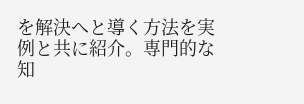を解決へと導く方法を実例と共に紹介。専門的な知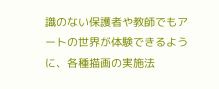識のない保護者や教師でもアートの世界が体験できるように、各種描画の実施法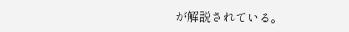が解説されている。